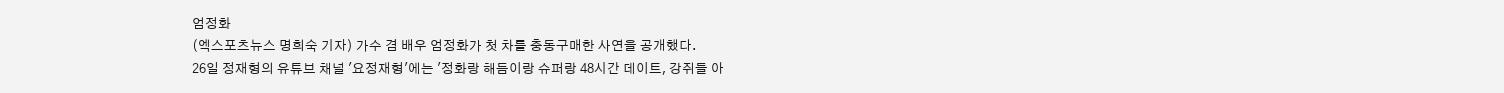엄정화
(엑스포츠뉴스 명희숙 기자) 가수 겸 배우 엄정화가 첫 차를 충동구매한 사연을 공개했다.
26일 정재형의 유튜브 채널 '요정재형'에는 '정화랑 해듬이랑 슈퍼랑 48시간 데이트, 강쥐들 아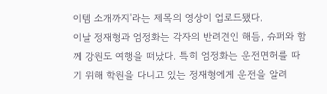이템 소개까지'라는 제목의 영상이 업로드됐다.
이날 정재형과 엄정화는 각자의 반려견인 해듬, 슈퍼와 함께 강원도 여행을 떠났다. 특히 엄정화는 운전면허를 따기 위해 학원을 다니고 있는 정재형에게 운전을 알려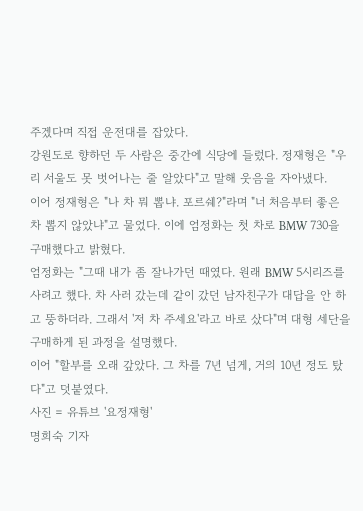주겠다며 직접 운전대를 잡았다.
강원도로 향하던 두 사람은 중간에 식당에 들렀다. 정재형은 "우리 서울도 못 벗어나는 줄 알았다"고 말해 웃음을 자아냈다.
이어 정재형은 "나 차 뭐 뽑냐. 포르쉐?"라며 "너 처음부터 좋은 차 뽑지 않았냐"고 물었다. 이에 엄정화는 첫 차로 BMW 730을 구매했다고 밝혔다.
엄정화는 "그때 내가 좀 잘나가던 때였다. 원래 BMW 5시리즈를 사려고 했다. 차 사러 갔는데 같이 갔던 남자친구가 대답을 안 하고 뚱하더라. 그래서 '저 차 주세요'라고 바로 샀다"며 대형 세단을 구매하게 된 과정을 설명했다.
이어 "할부를 오래 갚았다. 그 차를 7년 넘게, 거의 10년 정도 탔다"고 덧붙였다.
사진 = 유튜브 '요정재형'
명희숙 기자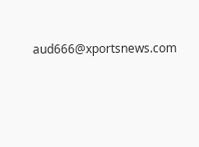aud666@xportsnews.com